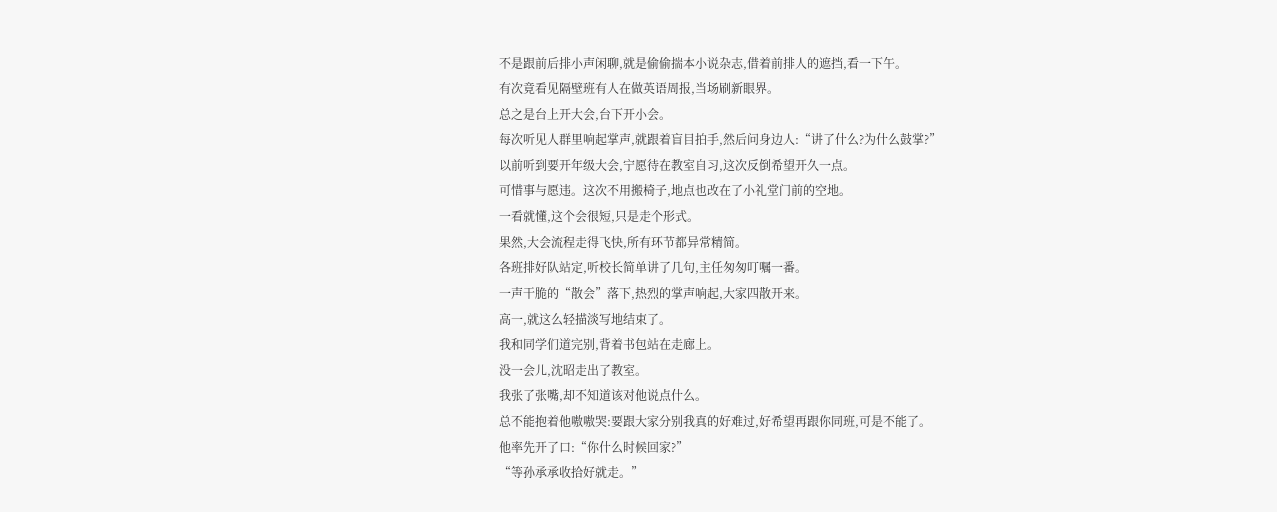不是跟前后排小声闲聊,就是偷偷揣本小说杂志,借着前排人的遮挡,看一下午。
有次竟看见隔壁班有人在做英语周报,当场刷新眼界。
总之是台上开大会,台下开小会。
每次听见人群里响起掌声,就跟着盲目拍手,然后问身边人:“讲了什么?为什么鼓掌?”
以前听到要开年级大会,宁愿待在教室自习,这次反倒希望开久一点。
可惜事与愿违。这次不用搬椅子,地点也改在了小礼堂门前的空地。
一看就懂,这个会很短,只是走个形式。
果然,大会流程走得飞快,所有环节都异常精简。
各班排好队站定,听校长简单讲了几句,主任匆匆叮嘱一番。
一声干脆的“散会”落下,热烈的掌声响起,大家四散开来。
高一,就这么轻描淡写地结束了。
我和同学们道完别,背着书包站在走廊上。
没一会儿,沈昭走出了教室。
我张了张嘴,却不知道该对他说点什么。
总不能抱着他嗷嗷哭:要跟大家分别我真的好难过,好希望再跟你同班,可是不能了。
他率先开了口:“你什么时候回家?”
“等孙承承收拾好就走。”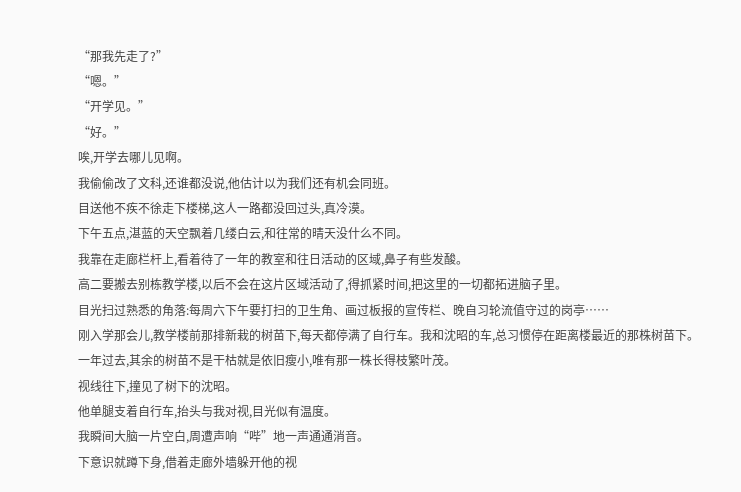“那我先走了?”
“嗯。”
“开学见。”
“好。”
唉,开学去哪儿见啊。
我偷偷改了文科,还谁都没说,他估计以为我们还有机会同班。
目送他不疾不徐走下楼梯,这人一路都没回过头,真冷漠。
下午五点,湛蓝的天空飘着几缕白云,和往常的晴天没什么不同。
我靠在走廊栏杆上,看着待了一年的教室和往日活动的区域,鼻子有些发酸。
高二要搬去别栋教学楼,以后不会在这片区域活动了,得抓紧时间,把这里的一切都拓进脑子里。
目光扫过熟悉的角落:每周六下午要打扫的卫生角、画过板报的宣传栏、晚自习轮流值守过的岗亭……
刚入学那会儿,教学楼前那排新栽的树苗下,每天都停满了自行车。我和沈昭的车,总习惯停在距离楼最近的那株树苗下。
一年过去,其余的树苗不是干枯就是依旧瘦小,唯有那一株长得枝繁叶茂。
视线往下,撞见了树下的沈昭。
他单腿支着自行车,抬头与我对视,目光似有温度。
我瞬间大脑一片空白,周遭声响“哔”地一声通通消音。
下意识就蹲下身,借着走廊外墙躲开他的视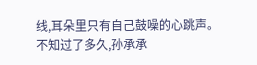线,耳朵里只有自己鼓噪的心跳声。
不知过了多久,孙承承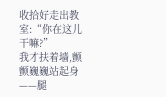收拾好走出教室:“你在这儿干嘛?”
我才扶着墙,颤颤巍巍站起身——腿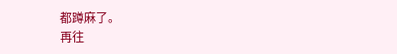都蹲麻了。
再往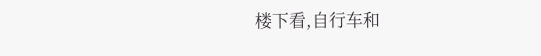楼下看,自行车和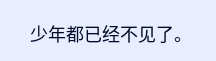少年都已经不见了。